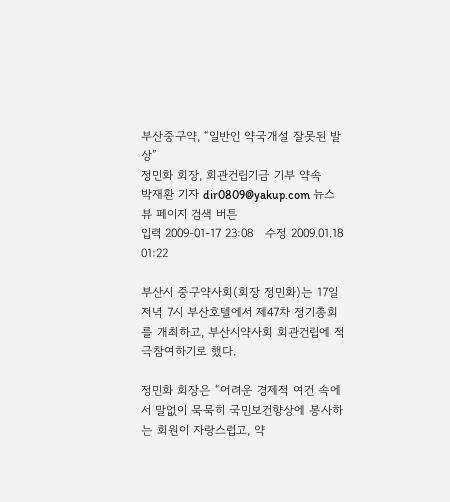부산중구약, “일반인 약국개설 잘못된 발상”
정민화 회장, 회관건립기금 기부 약속
박재환 기자 dir0809@yakup.com 뉴스 뷰 페이지 검색 버튼
입력 2009-01-17 23:08   수정 2009.01.18 01:22

부산시 중구약사회(회장 정민화)는 17일 저녁 7시 부산호텔에서 제47차 정기총회를 개최하고, 부산시약사회 회관건립에 적극참여하기로 했다.

정민화 회장은 “어려운 경제적 여건 속에서 말없이 묵묵히 국민보건향상에 봉사하는 회원이 자랑스럽고, 약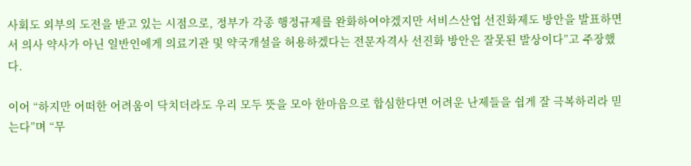사회도 외부의 도전을 받고 있는 시점으로, 정부가 각종 행정규제를 완화하여야겠지만 서비스산업 선진화제도 방안을 발표하면서 의사 약사가 아닌 일반인에게 의료기관 및 약국개설을 허용하겠다는 전문자격사 선진화 방안은 잘못된 발상이다”고 주장했다.

이어 “하지만 어떠한 어려움이 닥치더라도 우리 모두 뜻을 모아 한마음으로 합심한다면 어려운 난제들을 쉽게 잘 극복하리라 믿는다”며 “무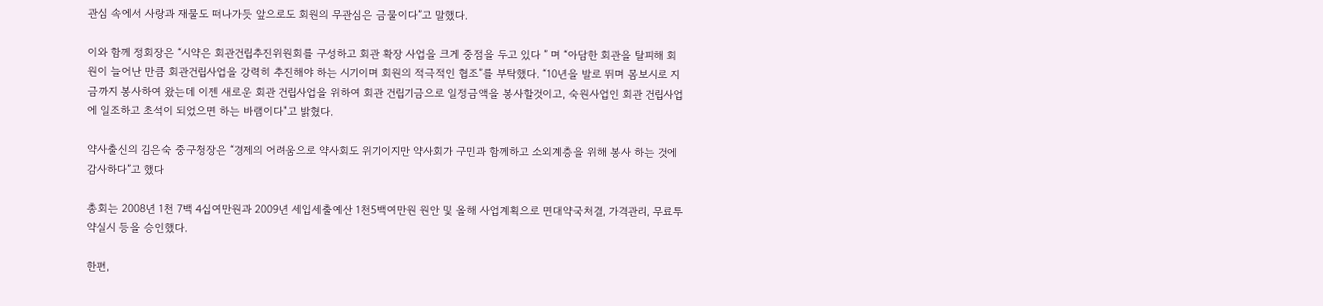관심 속에서 사랑과 재물도 떠나가듯 앞으로도 회원의 무관심은 금물이다”고 말했다.

이와 함께 정회장은 “시약은 회관건립추진위원회를 구성하고 회관 확장 사업을 크게 중점을 두고 있다 ” 며 “아담한 회관을 탈피해 회원이 늘어난 만큼 회관건립사업을 강력히 추진해야 하는 시기이며 회원의 적극적인 협조”를 부탁했다. “10년을 발로 뛰며 몸보시로 지금까지 봉사하여 왔는데 이젠 새로운 회관 건립사업을 위하여 회관 건립기금으로 일정금액을 봉사할것이고, 숙원사업인 회관 건립사업에 일조하고 초석이 되었으면 하는 바램이다"고 밝혔다.

약사출신의 김은숙 중구청장은 “경제의 어려움으로 약사회도 위기이지만 약사회가 구민과 함께하고 소외계층을 위해 봉사 하는 것에 감사하다”고 했다

총회는 2008년 1천 7백 4십여만원과 2009년 세입세출예산 1천5백여만원 원안 및 올해 사업계획으로 면대약국처결, 가격관리, 무료투약실시 등을 승인했다.

한편,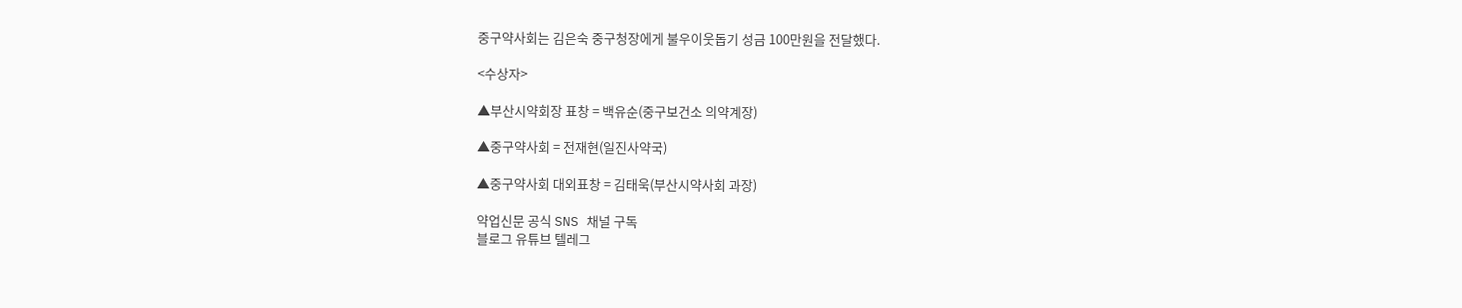중구약사회는 김은숙 중구청장에게 불우이웃돕기 성금 100만원을 전달했다.

<수상자>

▲부산시약회장 표창 = 백유순(중구보건소 의약계장)

▲중구약사회 = 전재현(일진사약국)

▲중구약사회 대외표창 = 김태욱(부산시약사회 과장)

약업신문 공식 SNS 채널 구독
블로그 유튜브 텔레그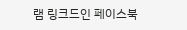램 링크드인 페이스북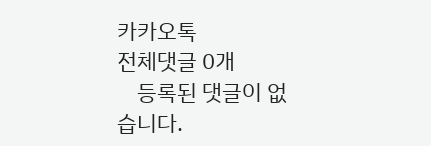카카오톡
전체댓글 0개
    등록된 댓글이 없습니다.